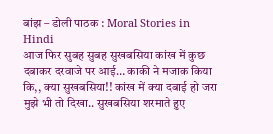बांझ – डोली पाठक : Moral Stories in Hindi
आज फिर सुबह सुबह सुखबसिया कांख में कुछ दबाकर दरवाजे पर आई… काकी ने मजाक किया कि,, क्या सुखबसिया!! कांख में क्या दबाई हो जरा मुझे भी तो दिखा.. सुखबसिया शरमाते हुए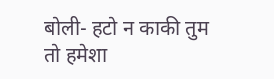बोली- हटो न काकी तुम तो हमेशा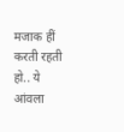मजाक हीं करती रहती हो.. ये आंवला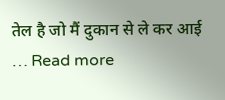तेल है जो मैं दुकान से ले कर आई … Read more